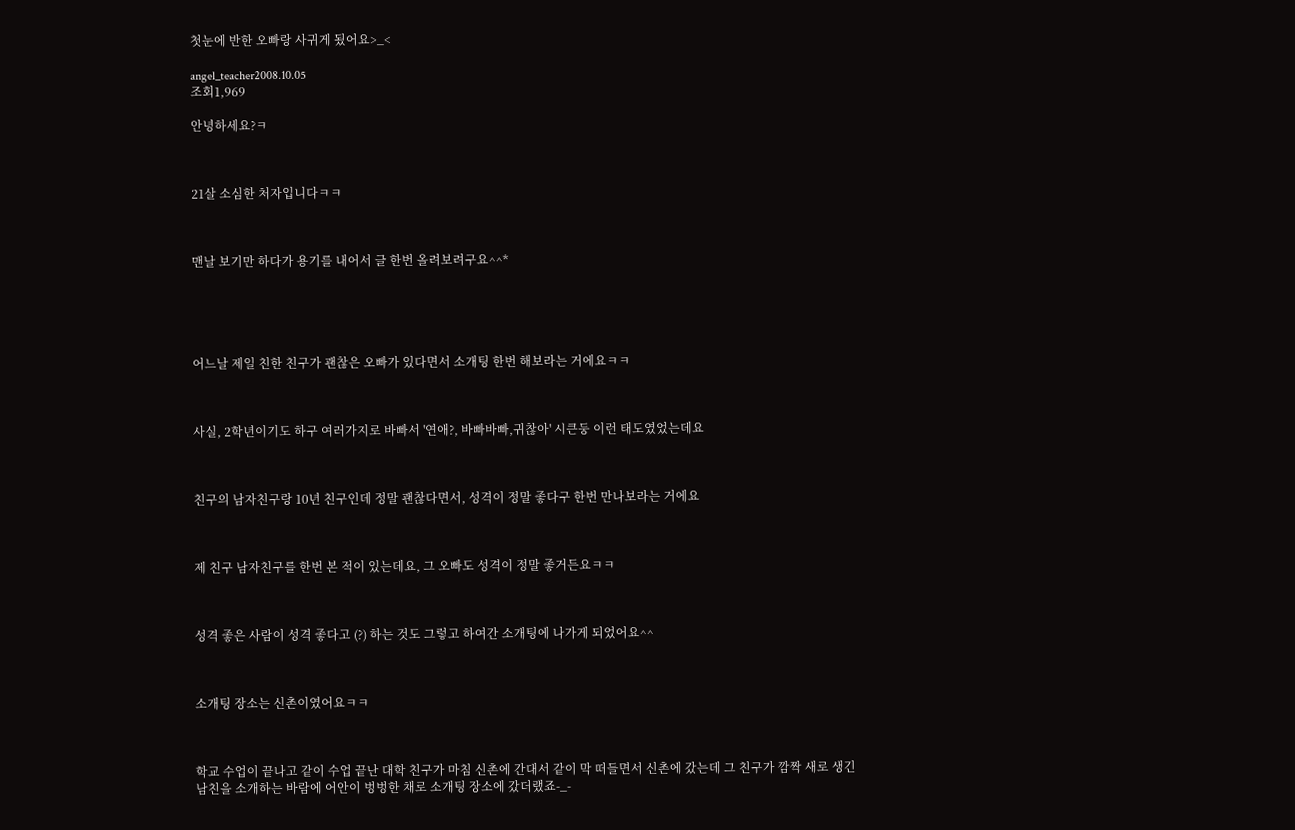첫눈에 반한 오빠랑 사귀게 됬어요>_<

angel_teacher2008.10.05
조회1,969

안녕하세요?ㅋ



21살 소심한 처자입니다ㅋㅋ



맨날 보기만 하다가 용기를 내어서 글 한번 올려보려구요^^*





어느날 제일 친한 친구가 괜찮은 오빠가 있다면서 소개팅 한번 해보라는 거에요ㅋㅋ



사실, 2학년이기도 하구 여러가지로 바빠서 '연애?, 바빠바빠,귀찮아' 시큰둥 이런 태도였었는데요



친구의 남자친구랑 10년 친구인데 정말 괜찮다면서, 성격이 정말 좋다구 한번 만나보라는 거에요



제 친구 남자친구를 한번 본 적이 있는데요, 그 오빠도 성격이 정말 좋거든요ㅋㅋ



성격 좋은 사람이 성격 좋다고 (?) 하는 것도 그렇고 하여간 소개팅에 나가게 되었어요^^



소개팅 장소는 신촌이였어요ㅋㅋ



학교 수업이 끝나고 같이 수업 끝난 대학 친구가 마침 신촌에 간대서 같이 막 떠들면서 신촌에 갔는데 그 친구가 깜짝 새로 생긴 남친을 소개하는 바람에 어안이 벙벙한 채로 소개팅 장소에 갔더랬죠-_-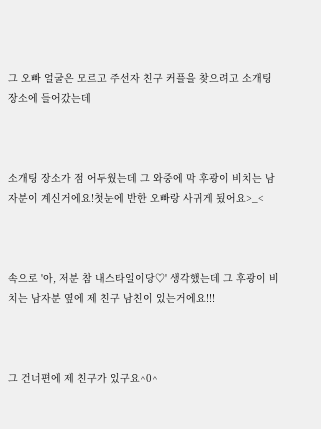그 오빠 얼굴은 모르고 주선자 친구 커플을 찾으려고 소개팅 장소에 들어갔는데



소개팅 장소가 점 어두웠는데 그 와중에 막 후광이 비치는 남자분이 계신거에요!첫눈에 반한 오빠랑 사귀게 됬어요>_<



속으로 '아, 저분 참 내스타일이당♡' 생각했는데 그 후광이 비치는 남자분 옆에 제 친구 남친이 있는거에요!!!



그 건너편에 제 친구가 있구요^0^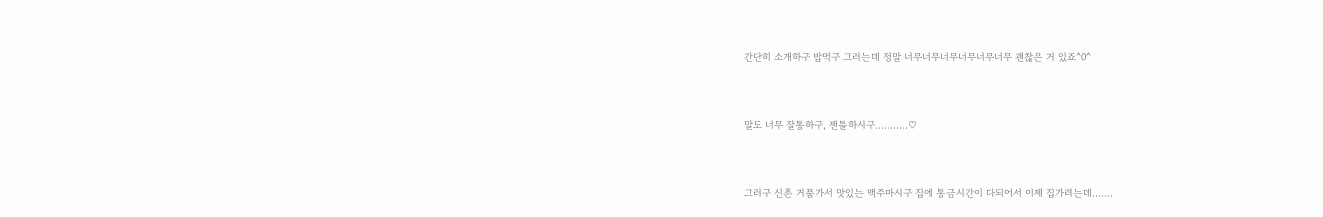간단히 소개하구 밥먹구 그러는데 정말 너무너무너무너무너무너무 괜찮은 거 있죠^0^



말도 너무 잘통하구, 젠틀하시구...........♡



그러구 신촌 거품가서 맛있는 맥주마시구 집에 통금시간이 다되어서 이제 집가려는데.......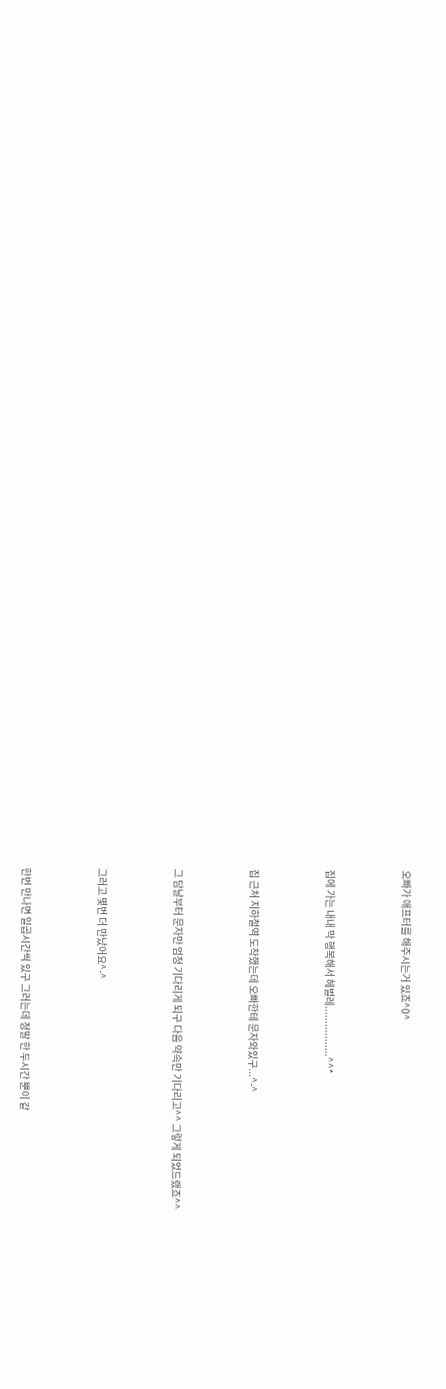오빠가 애프터를 해주시는거 있죠^0^



집에 가는 내내 막 행복해서 헤벌레.................^^*



집 근처 지하철역 도착했는데 오빠한테 문자와있구...^-^



그 담날부터 문자만 엄청 기다리게 되구 다음 약속만 기다리고^^ 그렇게 되었드랬죠^^



그러고 몇번 더 만났어요^-^



한번 만나면 일곱시간씩 있구 그러는데 정말 한 두시간 뿐이 같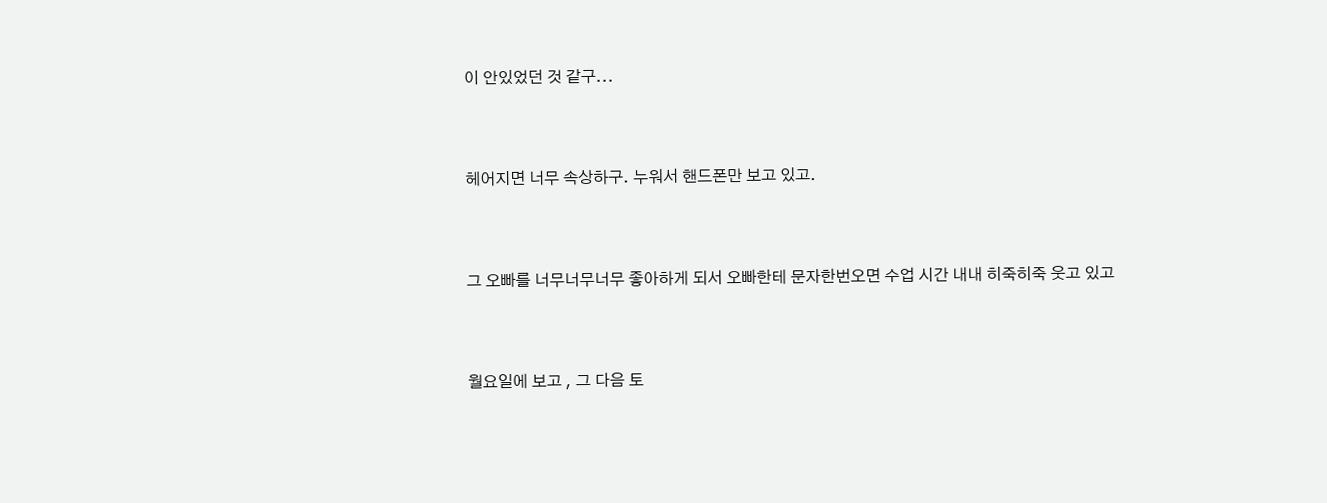이 안있었던 것 같구...



헤어지면 너무 속상하구. 누워서 핸드폰만 보고 있고.



그 오빠를 너무너무너무 좋아하게 되서 오빠한테 문자한번오면 수업 시간 내내 히죽히죽 웃고 있고



월요일에 보고 , 그 다음 토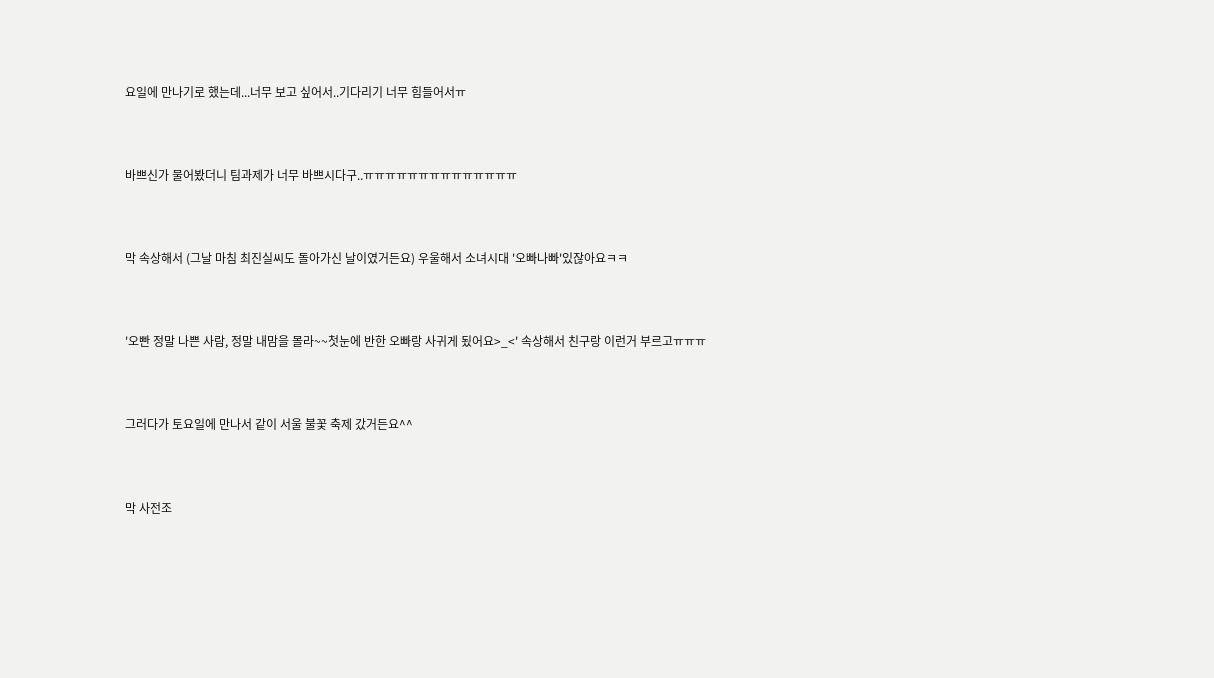요일에 만나기로 했는데...너무 보고 싶어서..기다리기 너무 힘들어서ㅠ



바쁘신가 물어봤더니 팀과제가 너무 바쁘시다구..ㅠㅠㅠㅠㅠㅠㅠㅠㅠㅠㅠㅠㅠㅠ



막 속상해서 (그날 마침 최진실씨도 돌아가신 날이였거든요) 우울해서 소녀시대 '오빠나빠'있잖아요ㅋㅋ



'오빤 정말 나쁜 사람, 정말 내맘을 몰라~~첫눈에 반한 오빠랑 사귀게 됬어요>_<' 속상해서 친구랑 이런거 부르고ㅠㅠㅠ



그러다가 토요일에 만나서 같이 서울 불꽃 축제 갔거든요^^



막 사전조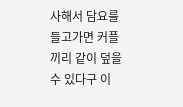사해서 담요를 들고가면 커플끼리 같이 덮을 수 있다구 이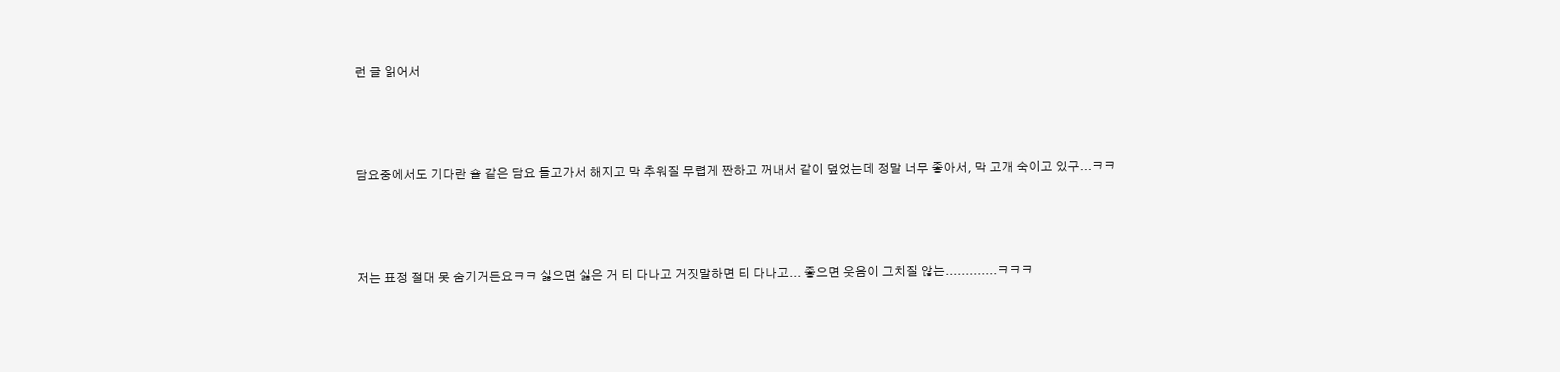런 글 읽어서



담요중에서도 기다란 숄 같은 담요 들고가서 해지고 막 추워질 무렵게 짠하고 꺼내서 같이 덮었는데 정말 너무 좋아서, 막 고개 숙이고 있구...ㅋㅋ



저는 표정 절대 못 숨기거든요ㅋㅋ 싫으면 싫은 거 티 다나고 거짓말하면 티 다나고... 좋으면 웃음이 그치질 않는.............ㅋㅋㅋ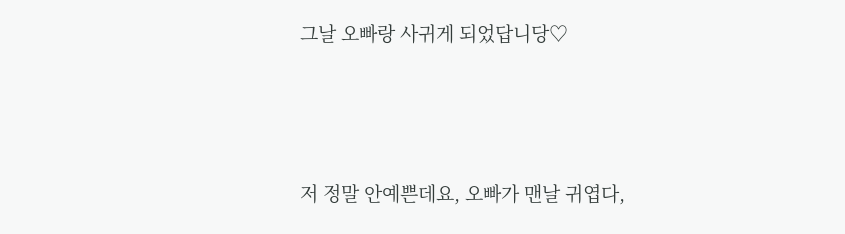그날 오빠랑 사귀게 되었답니당♡





저 정말 안예쁜데요, 오빠가 맨날 귀엽다,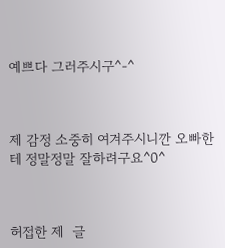예쁘다 그러주시구^-^



제 감정 소중히 여겨주시니깐 오빠한테 정말정말 잘하려구요^0^



허접한 제  글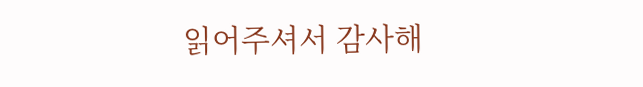읽어주셔서 감사해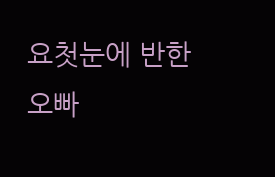요첫눈에 반한 오빠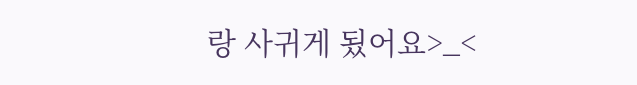랑 사귀게 됬어요>_<